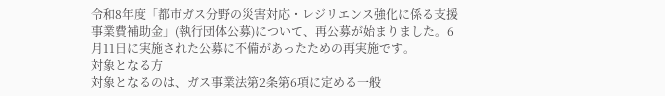令和8年度「都市ガス分野の災害対応・レジリエンス強化に係る支援事業費補助金」(執行団体公募)について、再公募が始まりました。6月11日に実施された公募に不備があったための再実施です。
対象となる方
対象となるのは、ガス事業法第2条第6項に定める一般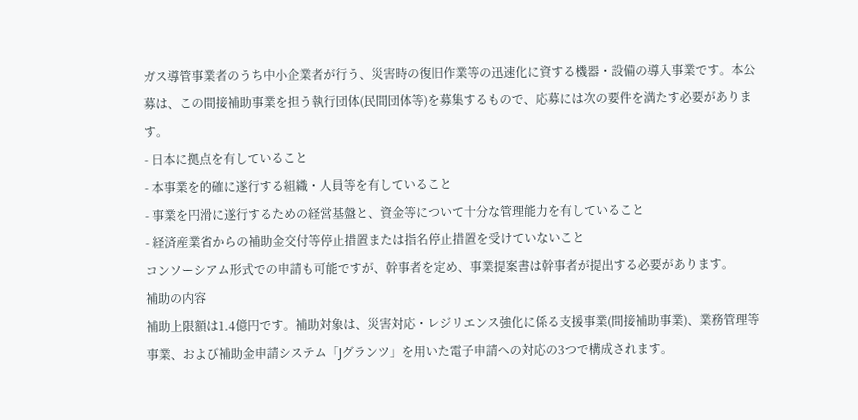ガス導管事業者のうち中小企業者が行う、災害時の復旧作業等の迅速化に資する機器・設備の導入事業です。本公募は、この間接補助事業を担う執行団体(民間団体等)を募集するもので、応募には次の要件を満たす必要があります。
- 日本に拠点を有していること
- 本事業を的確に遂行する組織・人員等を有していること
- 事業を円滑に遂行するための経営基盤と、資金等について十分な管理能力を有していること
- 経済産業省からの補助金交付等停止措置または指名停止措置を受けていないこと
コンソーシアム形式での申請も可能ですが、幹事者を定め、事業提案書は幹事者が提出する必要があります。
補助の内容
補助上限額は1.4億円です。補助対象は、災害対応・レジリエンス強化に係る支援事業(間接補助事業)、業務管理等事業、および補助金申請システム「Jグランツ」を用いた電子申請への対応の3つで構成されます。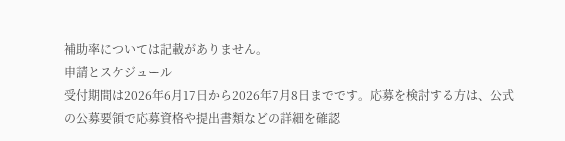補助率については記載がありません。
申請とスケジュール
受付期間は2026年6月17日から2026年7月8日までです。応募を検討する方は、公式の公募要領で応募資格や提出書類などの詳細を確認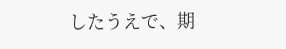したうえで、期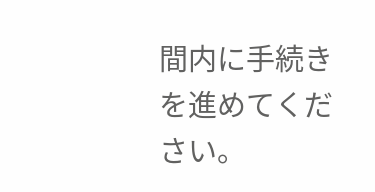間内に手続きを進めてください。